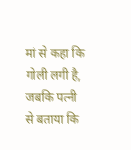मां से कहा कि गोली लगी है, जबकि पत्नी से बताया कि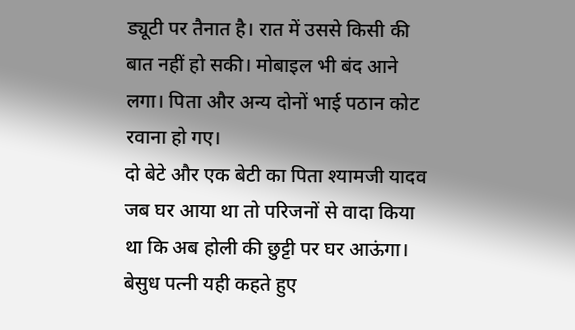ड्यूटी पर तैनात है। रात में उससे किसी की बात नहीं हो सकी। मोबाइल भी बंद आने लगा। पिता और अन्य दोनों भाई पठान कोट रवाना हो गए।
दो बेटे और एक बेटी का पिता श्यामजी यादव जब घर आया था तो परिजनों से वादा किया था कि अब होली की छुट्टी पर घर आऊंगा। बेसुध पत्नी यही कहते हुए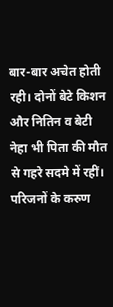बार-बार अचेत होती रही। दोनों बेटे किशन और नितिन व बेटी नेहा भी पिता की मौत से गहरे सदमे में रहीं। परिजनों के करुण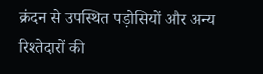क्रंदन से उपस्थित पड़ोसियों और अन्य रिश्तेदारों की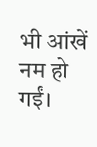भी आंखें नम हो गईं।